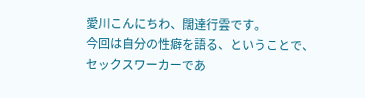愛川こんにちわ、闊達行雲です。
今回は自分の性癖を語る、ということで、セックスワーカーであ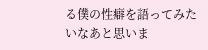る僕の性癖を語ってみたいなあと思いま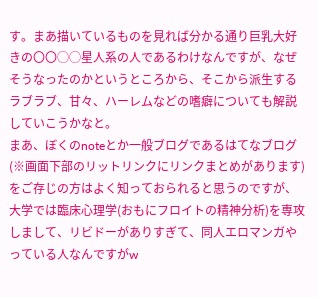す。まあ描いているものを見れば分かる通り巨乳大好きの〇〇◯◯星人系の人であるわけなんですが、なぜそうなったのかというところから、そこから派生するラブラブ、甘々、ハーレムなどの嗜癖についても解説していこうかなと。
まあ、ぼくのnoteとか一般ブログであるはてなブログ(※画面下部のリットリンクにリンクまとめがあります)をご存じの方はよく知っておられると思うのですが、大学では臨床心理学(おもにフロイトの精神分析)を専攻しまして、リビドーがありすぎて、同人エロマンガやっている人なんですがw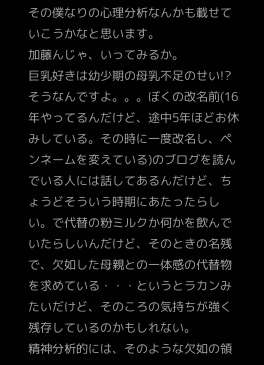その僕なりの心理分析なんかも載せていこうかなと思います。
加藤んじゃ、いってみるか。
巨乳好きは幼少期の母乳不足のせい!?
そうなんですよ。。。ぼくの改名前(16年やってるんだけど、途中5年ほどお休みしている。その時に一度改名し、ペンネームを変えている)のブログを読んでいる人には話してあるんだけど、ちょうどそういう時期にあたったらしい。で代替の粉ミルクか何かを飲んでいたらしいんだけど、そのときの名残で、欠如した母親との一体感の代替物を求めている・・・というとラカンみたいだけど、そのころの気持ちが強く残存しているのかもしれない。
精神分析的には、そのような欠如の領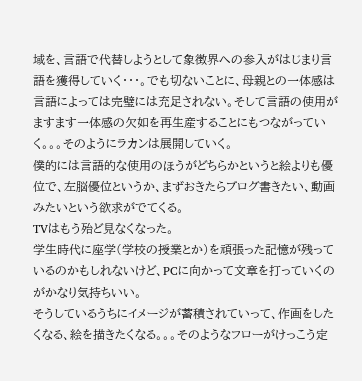域を、言語で代替しようとして象徴界への参入がはじまり言語を獲得していく・・・。でも切ないことに、母親との一体感は言語によっては完璧には充足されない。そして言語の使用がますます一体感の欠如を再生産することにもつながっていく。。。そのようにラカンは展開していく。
僕的には言語的な使用のほうがどちらかというと絵よりも優位で、左脳優位というか、まずおきたらブログ書きたい、動画みたいという欲求がでてくる。
TVはもう殆ど見なくなった。
学生時代に座学(学校の授業とか)を頑張った記憶が残っているのかもしれないけど、PCに向かって文章を打っていくのがかなり気持ちいい。
そうしているうちにイメージが蓄積されていって、作画をしたくなる、絵を描きたくなる。。。そのようなフローがけっこう定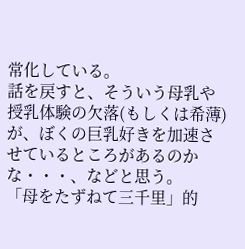常化している。
話を戻すと、そういう母乳や授乳体験の欠落(もしくは希薄)が、ぼくの巨乳好きを加速させているところがあるのかな・・・、などと思う。
「母をたずねて三千里」的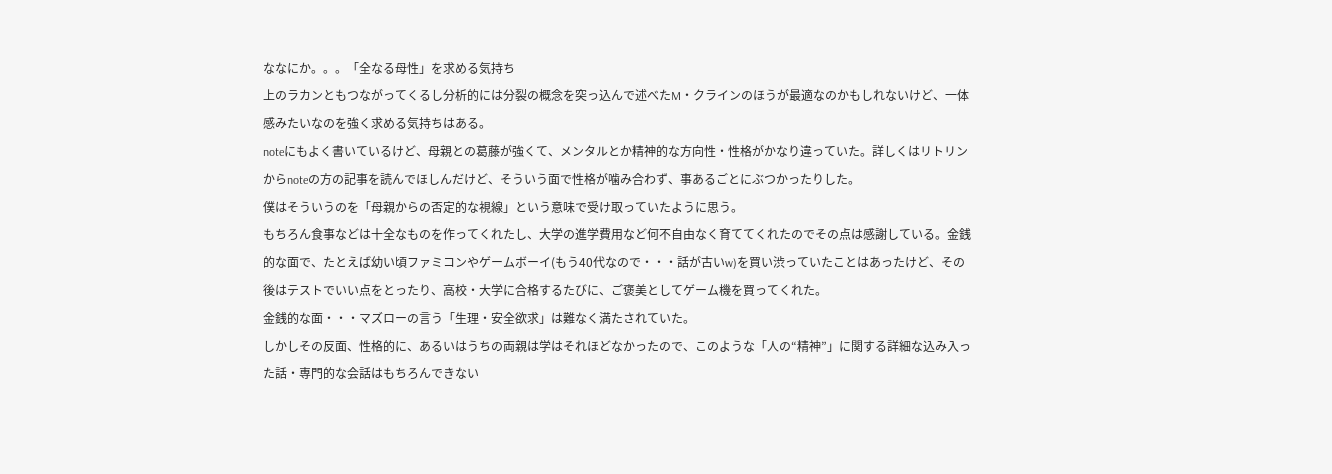ななにか。。。「全なる母性」を求める気持ち
上のラカンともつながってくるし分析的には分裂の概念を突っ込んで述べたM・クラインのほうが最適なのかもしれないけど、一体感みたいなのを強く求める気持ちはある。
noteにもよく書いているけど、母親との葛藤が強くて、メンタルとか精神的な方向性・性格がかなり違っていた。詳しくはリトリンからnoteの方の記事を読んでほしんだけど、そういう面で性格が噛み合わず、事あるごとにぶつかったりした。
僕はそういうのを「母親からの否定的な視線」という意味で受け取っていたように思う。
もちろん食事などは十全なものを作ってくれたし、大学の進学費用など何不自由なく育ててくれたのでその点は感謝している。金銭的な面で、たとえば幼い頃ファミコンやゲームボーイ(もう40代なので・・・話が古いw)を買い渋っていたことはあったけど、その後はテストでいい点をとったり、高校・大学に合格するたびに、ご褒美としてゲーム機を買ってくれた。
金銭的な面・・・マズローの言う「生理・安全欲求」は難なく満たされていた。
しかしその反面、性格的に、あるいはうちの両親は学はそれほどなかったので、このような「人の“精神”」に関する詳細な込み入った話・専門的な会話はもちろんできない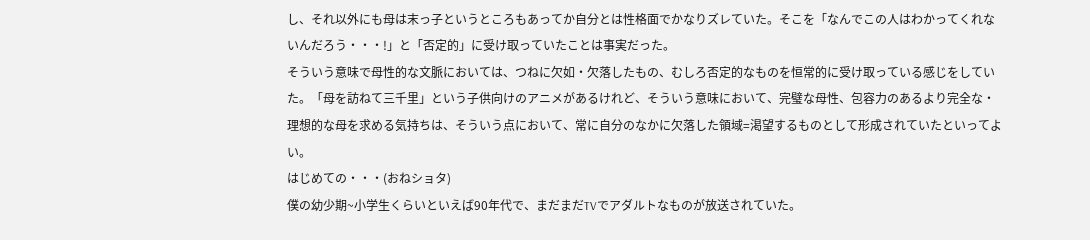し、それ以外にも母は末っ子というところもあってか自分とは性格面でかなりズレていた。そこを「なんでこの人はわかってくれないんだろう・・・!」と「否定的」に受け取っていたことは事実だった。
そういう意味で母性的な文脈においては、つねに欠如・欠落したもの、むしろ否定的なものを恒常的に受け取っている感じをしていた。「母を訪ねて三千里」という子供向けのアニメがあるけれど、そういう意味において、完璧な母性、包容力のあるより完全な・理想的な母を求める気持ちは、そういう点において、常に自分のなかに欠落した領域=渇望するものとして形成されていたといってよい。
はじめての・・・(おねショタ)
僕の幼少期~小学生くらいといえば90年代で、まだまだTVでアダルトなものが放送されていた。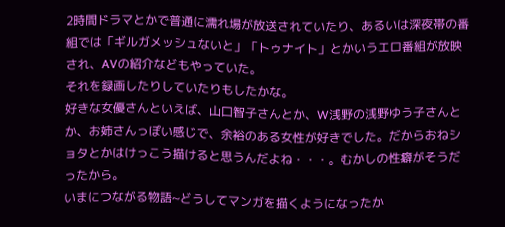2時間ドラマとかで普通に濡れ場が放送されていたり、あるいは深夜帯の番組では「ギルガメッシュないと」「トゥナイト」とかいうエロ番組が放映され、AVの紹介などもやっていた。
それを録画したりしていたりもしたかな。
好きな女優さんといえば、山口智子さんとか、W浅野の浅野ゆう子さんとか、お姉さんっぽい感じで、余裕のある女性が好きでした。だからおねショタとかはけっこう描けると思うんだよね・・・。むかしの性癖がそうだったから。
いまにつながる物語~どうしてマンガを描くようになったか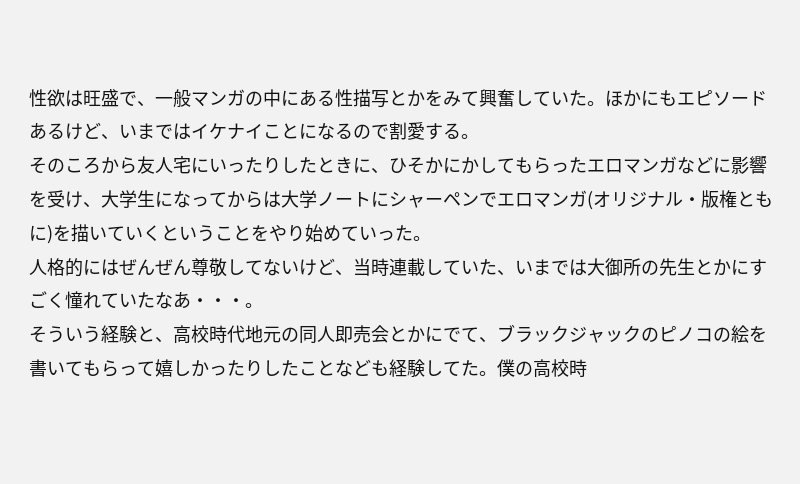性欲は旺盛で、一般マンガの中にある性描写とかをみて興奮していた。ほかにもエピソードあるけど、いまではイケナイことになるので割愛する。
そのころから友人宅にいったりしたときに、ひそかにかしてもらったエロマンガなどに影響を受け、大学生になってからは大学ノートにシャーペンでエロマンガ(オリジナル・版権ともに)を描いていくということをやり始めていった。
人格的にはぜんぜん尊敬してないけど、当時連載していた、いまでは大御所の先生とかにすごく憧れていたなあ・・・。
そういう経験と、高校時代地元の同人即売会とかにでて、ブラックジャックのピノコの絵を書いてもらって嬉しかったりしたことなども経験してた。僕の高校時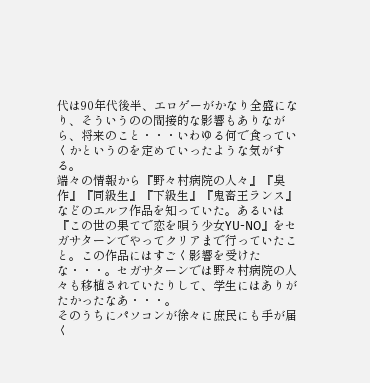代は90年代後半、エロゲーがかなり全盛になり、そういうのの間接的な影響もありながら、将来のこと・・・いわゆる何で食っていくかというのを定めていったような気がする。
端々の情報から『野々村病院の人々』『臭作』『同級生』『下級生』『鬼畜王ランス』などのエルフ作品を知っていた。あるいは『この世の果てで恋を唄う少女YU-NO』をセガサターンでやってクリアまで行っていたこと。この作品にはすごく影響を受けたな・・・。セガサターンでは野々村病院の人々も移植されていたりして、学生にはありがたかったなあ・・・。
そのうちにパソコンが徐々に庶民にも手が届く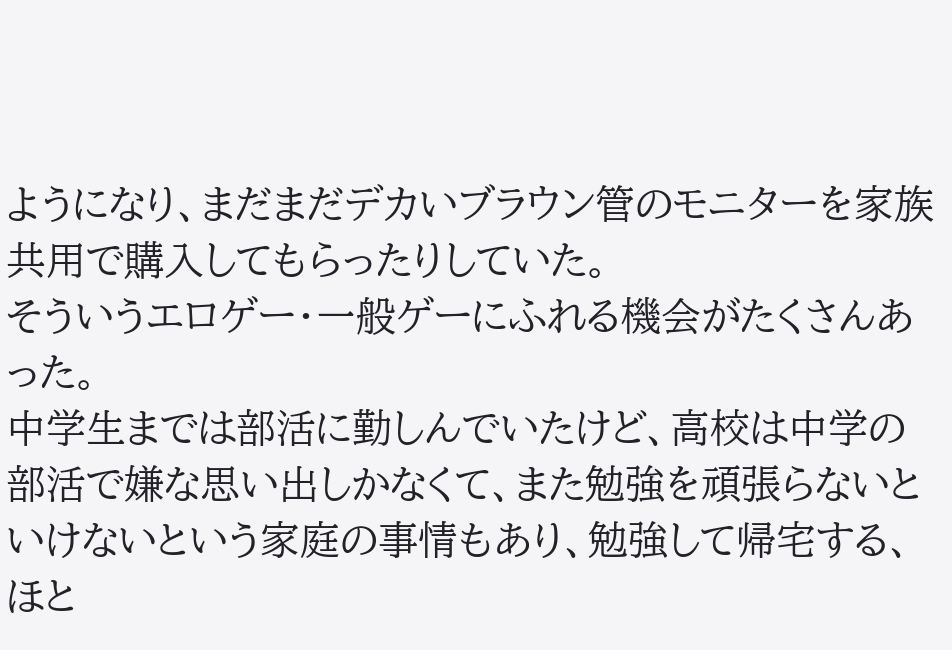ようになり、まだまだデカいブラウン管のモニターを家族共用で購入してもらったりしていた。
そういうエロゲー・一般ゲーにふれる機会がたくさんあった。
中学生までは部活に勤しんでいたけど、高校は中学の部活で嫌な思い出しかなくて、また勉強を頑張らないといけないという家庭の事情もあり、勉強して帰宅する、ほと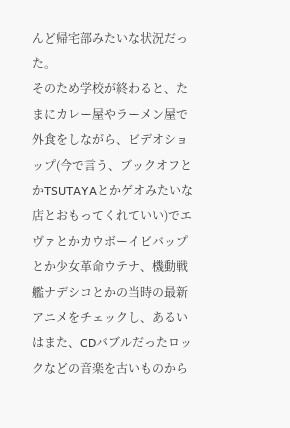んど帰宅部みたいな状況だった。
そのため学校が終わると、たまにカレー屋やラーメン屋で外食をしながら、ビデオショップ(今で言う、ブックオフとかTSUTAYAとかゲオみたいな店とおもってくれていい)でエヴァとかカウボーイビバップとか少女革命ウテナ、機動戦艦ナデシコとかの当時の最新アニメをチェックし、あるいはまた、CDバブルだったロックなどの音楽を古いものから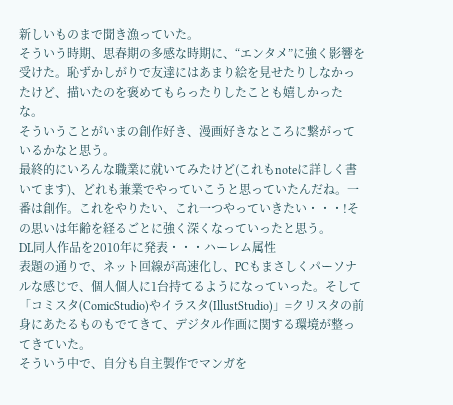新しいものまで聞き漁っていた。
そういう時期、思春期の多感な時期に、“エンタメ”に強く影響を受けた。恥ずかしがりで友達にはあまり絵を見せたりしなかったけど、描いたのを褒めてもらったりしたことも嬉しかったな。
そういうことがいまの創作好き、漫画好きなところに繋がっているかなと思う。
最終的にいろんな職業に就いてみたけど(これもnoteに詳しく書いてます)、どれも兼業でやっていこうと思っていたんだね。一番は創作。これをやりたい、これ一つやっていきたい・・・!その思いは年齢を経るごとに強く深くなっていったと思う。
DL同人作品を2010年に発表・・・ハーレム属性
表題の通りで、ネット回線が高速化し、PCもまさしくパーソナルな感じで、個人個人に1台持てるようになっていった。そして「コミスタ(ComicStudio)やイラスタ(IllustStudio)」=クリスタの前身にあたるものもでてきて、デジタル作画に関する環境が整ってきていた。
そういう中で、自分も自主製作でマンガを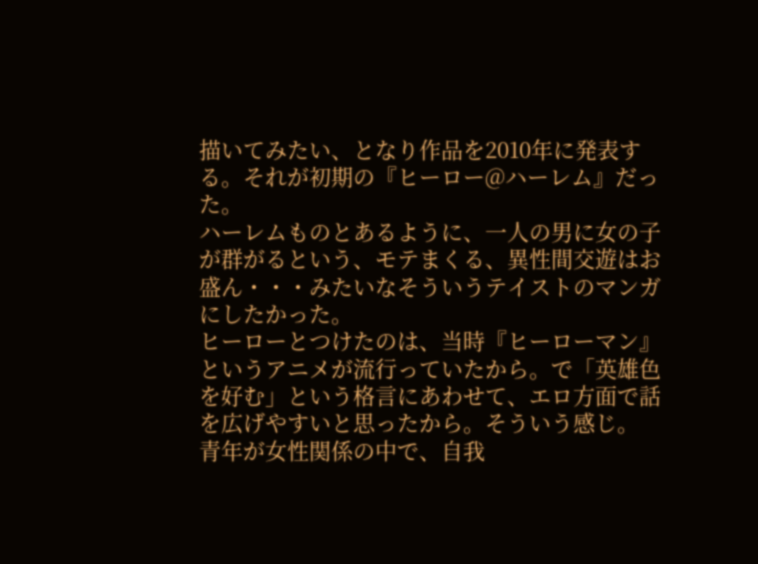描いてみたい、となり作品を2010年に発表する。それが初期の『ヒーロー@ハーレム』だった。
ハーレムものとあるように、一人の男に女の子が群がるという、モテまくる、異性間交遊はお盛ん・・・みたいなそういうテイストのマンガにしたかった。
ヒーローとつけたのは、当時『ヒーローマン』というアニメが流行っていたから。で「英雄色を好む」という格言にあわせて、エロ方面で話を広げやすいと思ったから。そういう感じ。
青年が女性関係の中で、自我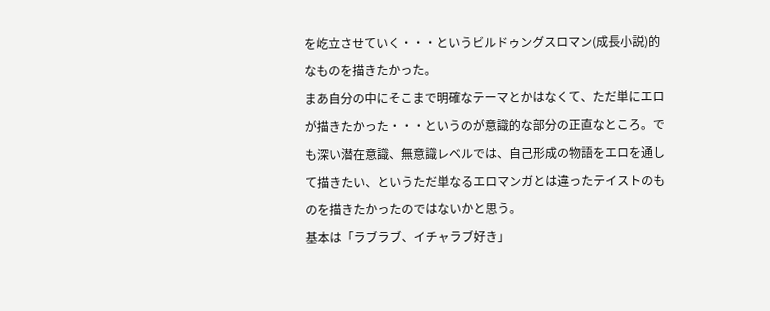を屹立させていく・・・というビルドゥングスロマン(成長小説)的なものを描きたかった。
まあ自分の中にそこまで明確なテーマとかはなくて、ただ単にエロが描きたかった・・・というのが意識的な部分の正直なところ。でも深い潜在意識、無意識レベルでは、自己形成の物語をエロを通して描きたい、というただ単なるエロマンガとは違ったテイストのものを描きたかったのではないかと思う。
基本は「ラブラブ、イチャラブ好き」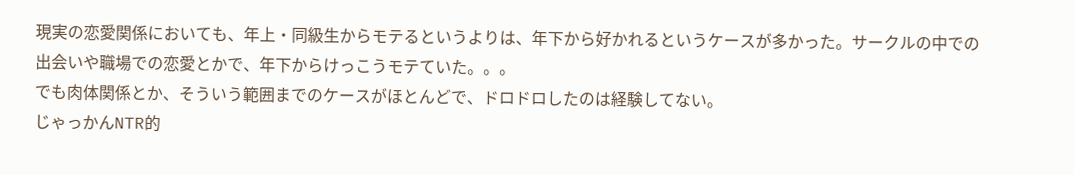現実の恋愛関係においても、年上・同級生からモテるというよりは、年下から好かれるというケースが多かった。サークルの中での出会いや職場での恋愛とかで、年下からけっこうモテていた。。。
でも肉体関係とか、そういう範囲までのケースがほとんどで、ドロドロしたのは経験してない。
じゃっかんNTR的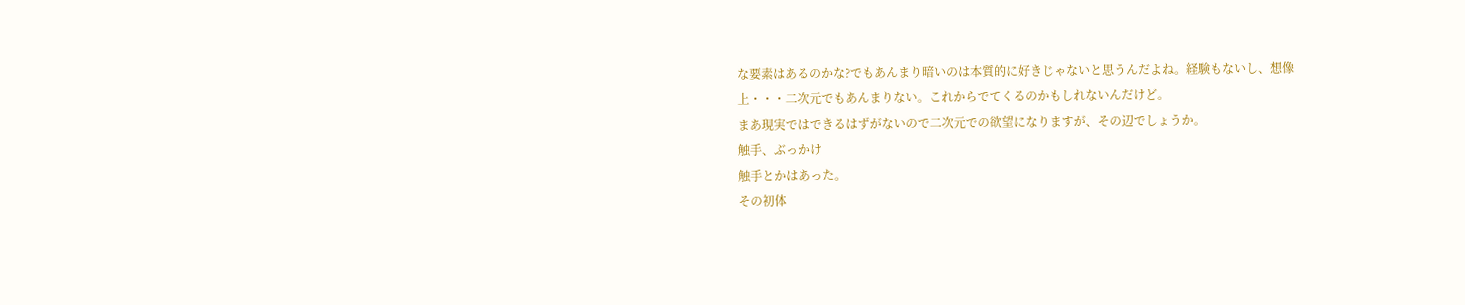な要素はあるのかな?でもあんまり暗いのは本質的に好きじゃないと思うんだよね。経験もないし、想像上・・・二次元でもあんまりない。これからでてくるのかもしれないんだけど。
まあ現実ではできるはずがないので二次元での欲望になりますが、その辺でしょうか。
触手、ぶっかけ
触手とかはあった。
その初体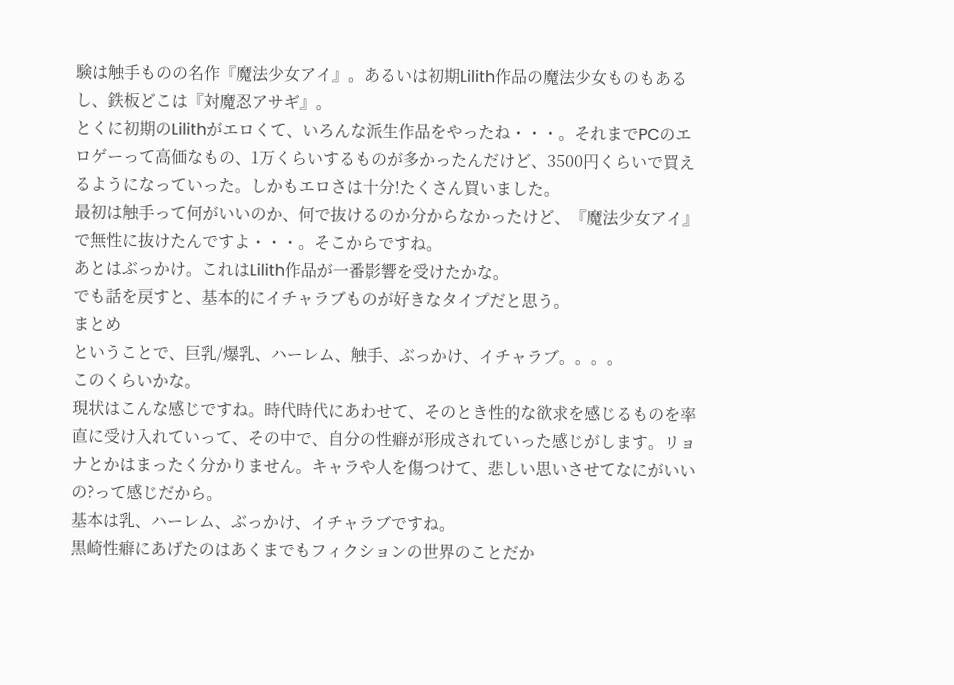験は触手ものの名作『魔法少女アイ』。あるいは初期Lilith作品の魔法少女ものもあるし、鉄板どこは『対魔忍アサギ』。
とくに初期のLilithがエロくて、いろんな派生作品をやったね・・・。それまでPCのエロゲーって高価なもの、1万くらいするものが多かったんだけど、3500円くらいで買えるようになっていった。しかもエロさは十分!たくさん買いました。
最初は触手って何がいいのか、何で抜けるのか分からなかったけど、『魔法少女アイ』で無性に抜けたんですよ・・・。そこからですね。
あとはぶっかけ。これはLilith作品が一番影響を受けたかな。
でも話を戻すと、基本的にイチャラブものが好きなタイプだと思う。
まとめ
ということで、巨乳/爆乳、ハーレム、触手、ぶっかけ、イチャラブ。。。。
このくらいかな。
現状はこんな感じですね。時代時代にあわせて、そのとき性的な欲求を感じるものを率直に受け入れていって、その中で、自分の性癖が形成されていった感じがします。リョナとかはまったく分かりません。キャラや人を傷つけて、悲しい思いさせてなにがいいの?って感じだから。
基本は乳、ハーレム、ぶっかけ、イチャラブですね。
黒崎性癖にあげたのはあくまでもフィクションの世界のことだか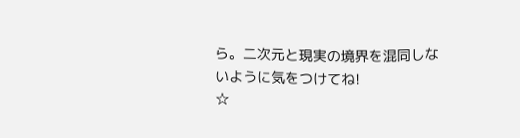ら。二次元と現実の境界を混同しないように気をつけてね!
☆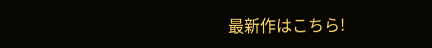最新作はこちら!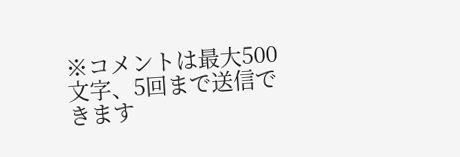※コメントは最大500文字、5回まで送信できます